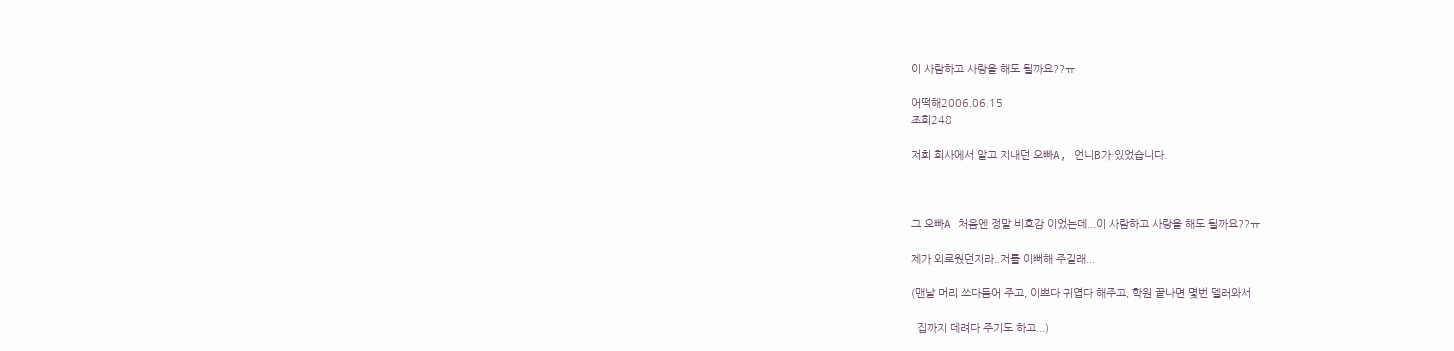이 사람하고 사랑을 해도 될까요??ㅠ

어떡해2006.06.15
조회248

저희 회사에서 알고 지내던 오빠A, 언니B가 있었습니다.



그 오빠A 처음엔 정말 비호감 이었는데...이 사람하고 사랑을 해도 될까요??ㅠ

제가 외로웠던지라..저를 이뻐해 주길래...

(맨날 머리 쓰다듬어 주고, 이쁘다 귀엽다 해주고, 학원 끝나면 몇번 델러와서

  집까지 데려다 주기도 하고...)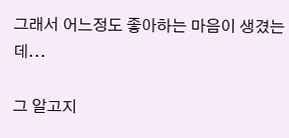그래서 어느정도 좋아하는 마음이 생겼는데...

그 알고지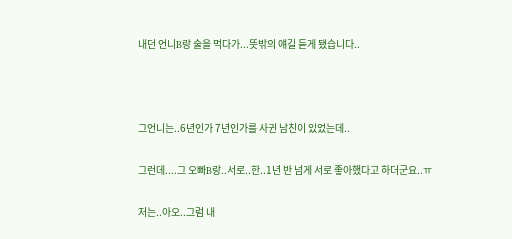내던 언니B랑 술을 먹다가...뜻밖의 얘길 듣게 됐습니다..



그언니는..6년인가 7년인가를 사귄 남친이 있었는데..

그런데....그 오빠B랑..서로..한..1년 반 넘게 서로 좋아했다고 하더군요..ㅠ

저는..아오..그럼 내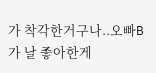가 착각한거구나..오빠B가 날 좋아한게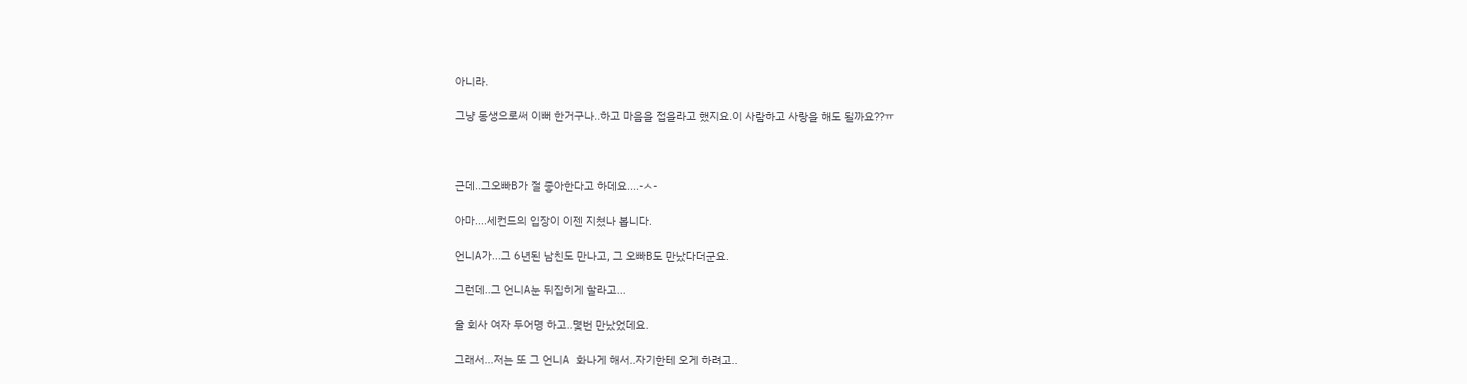아니라.

그냥 동생으로써 이뻐 한거구나..하고 마음을 접을라고 했지요.이 사람하고 사랑을 해도 될까요??ㅠ



근데..그오빠B가 절 좋아한다고 하데요....-ㅅ-

아마....세컨드의 입장이 이젠 지쳤나 봅니다.

언니A가...그 6년된 남친도 만나고, 그 오빠B도 만났다더군요.

그런데..그 언니A눈 뒤집히게 할라고...

울 회사 여자 두어명 하고..몇번 만났었데요.

그래서...저는 또 그 언니A 화나게 해서..자기한테 오게 하려고..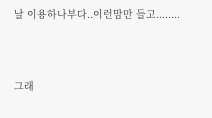날 이용하나부다..이런맘만 들고........



그래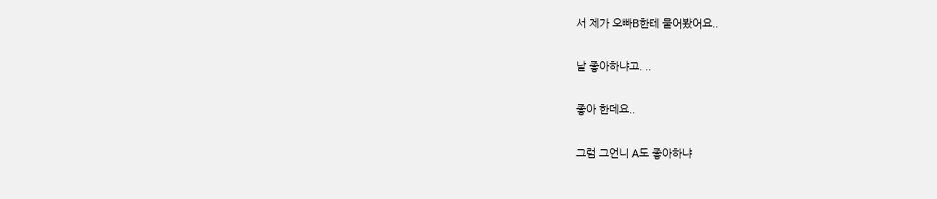서 제가 오빠B한테 물어봤어요..

날 좋아하냐고. ..

좋아 한데요..

그럼 그언니 A도 좋아하냐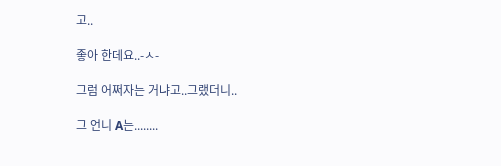고..

좋아 한데요..-ㅅ-

그럼 어쩌자는 거냐고..그랬더니..

그 언니 A는........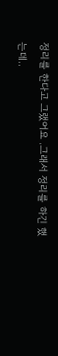정리를 한다고 그랬어요 .그래서 정리를 하긴 했는데..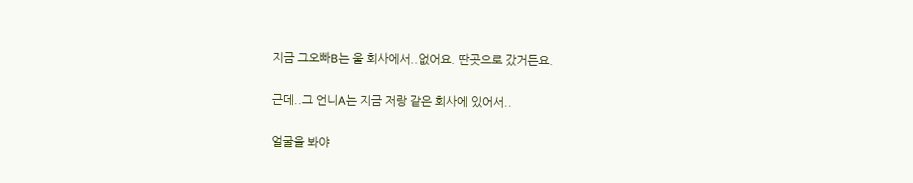지금 그오빠B는 울 회사에서..없어요. 딴곳으로 갔거든요.

근데..그 언니A는 지금 저랑 같은 회사에 있어서..

얼굴을 봐야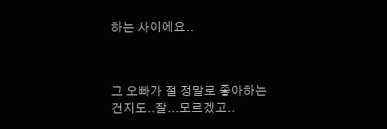하는 사이에요..



그 오빠가 절 정말로 좋아하는건지도..잘...모르겠고..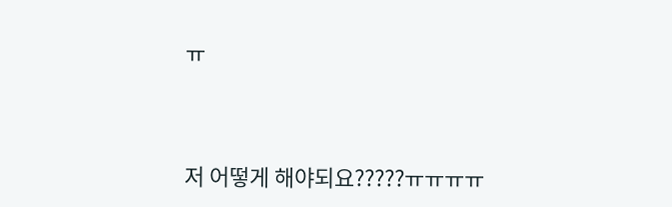ㅠ



저 어떻게 해야되요?????ㅠㅠㅠㅠ